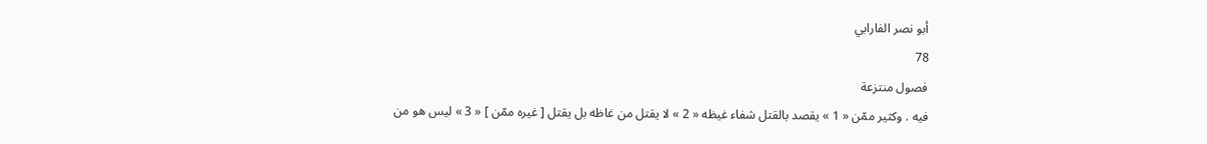أبو نصر الفارابي
78
فصول منتزعة
فيه . وكثير ممّن « 1 » يقصد بالقتل شفاء غيظه « 2 » لا يقتل من غاظه بل يقتل [ غيره ممّن ] « 3 » ليس هو من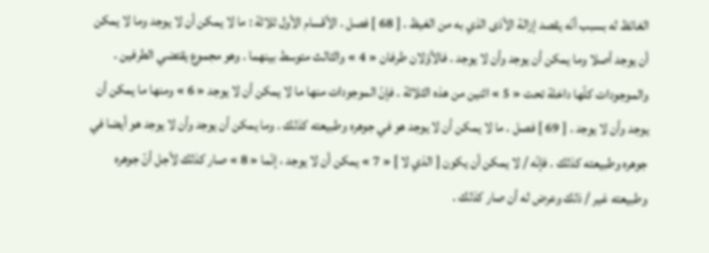الغائظ له بسبب أنّه يقصد إزالة الأذى الذي به من الغيظ . [ 68 ] فصل . الأقسام الأول ثلاثة : ما لا يمكن أن لا يوجد وما لا يمكن أن يوجد أصلا وما يمكن أن يوجد وأن لا يوجد . فالأوّلان طرفان « 4 » والثالث متوسط بينهما . وهو مجموع يقتضي الطرفين . والموجودات كلّها داخلة تحت « 5 » اثنين من هذه الثلاثة . فإنّ الموجودات منها ما لا يمكن أن لا يوجد « 6 » ومنها ما يمكن أن يوجد وأن لا يوجد . [ 69 ] فصل . ما لا يمكن أن لا يوجد هو في جوهره وطبيعته كذلك . وما يمكن أن يوجد وأن لا يوجد هو أيضا في جوهره وطبيعته كذلك . فإنّه / لا يمكن أن يكون [ الذي لا ] « 7 » يمكن أن لا يوجد ، إنّما « 8 » صار كذلك لأجل أنّ جوهره وطبيعته غير / ذلك وعرض له أن صار كذلك .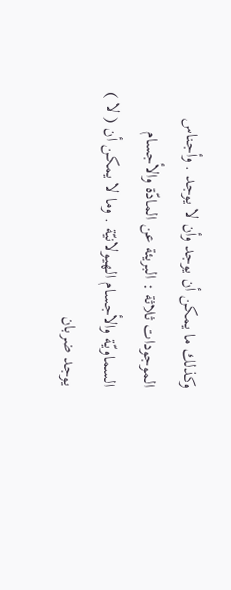وكذلك ما يمكن أن يوجد وأن لا يوجد . وأجناس الموجودات ثلاثة : البريئة عن المادّة والأجسام السماويّة والأجسام الهيولانيّة . وما لا يمكن أن ( لا ) يوجد ضربان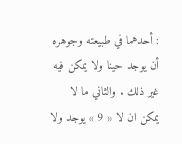: أحدهما في طبيعته وجوهره أن يوجد حينا ولا يمكن فيه غير ذلك . والثاني ما لا يمكن ان لا « 9 » يوجد ولا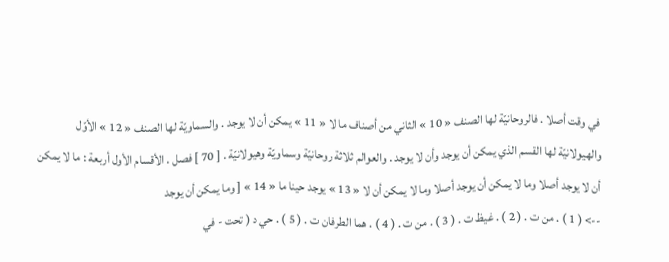في وقت أصلا . فالروحانيّة لها الصنف « 10 » الثاني من أصناف ما لا « 11 » يمكن أن لا يوجد . والسماويّة لها الصنف « 12 » الأوّل والهيولانيّة لها القسم الذي يمكن أن يوجد وأن لا يوجد . والعوالم ثلاثة روحانيّة وسماويّة وهيولانيّة . [ 70 ] فصل . الأقسام الأول أربعة : ما لا يمكن أن لا يوجد أصلا وما لا يمكن أن يوجد أصلا وما لا يمكن أن لا « 13 » يوجد حينا ما « 14 » [ وما يمكن أن يوجد
--> ( 1 ) . من ت . ( 2 ) . غيظ ت . ( 3 ) . من ت . ( 4 ) . هما الطرفان ت . ( 5 ) . حي د ( تحت - في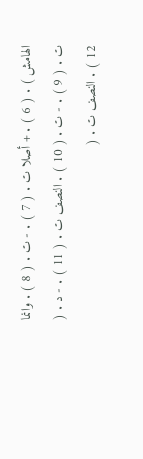الهامش ) . ( 6 ) . + أصلا ت . ( 7 ) . - ت . ( 8 ) . وانما ت . ( 9 ) . - ت . ( 10 ) . النصف ت . ( 11 ) . - د . ( 12 ) . النصف ت . (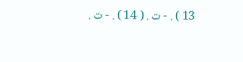13 ) . - ت . ( 14 ) . - ت .